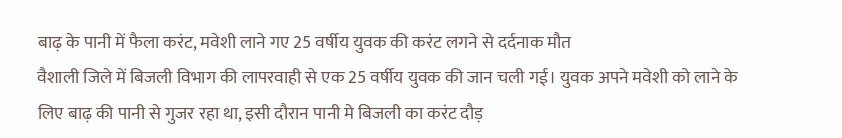बाढ़ के पानी में फैला करंट, मवेशी लाने गए 25 वर्षीय युवक की करंट लगने से दर्दनाक मौत
वैशाली जिले में बिजली विभाग की लापरवाही से एक 25 वर्षीय युवक की जान चली गई। युवक अपने मवेशी को लाने के लिए बाढ़ की पानी से गुजर रहा था, इसी दौरान पानी मे बिजली का करंट दौड़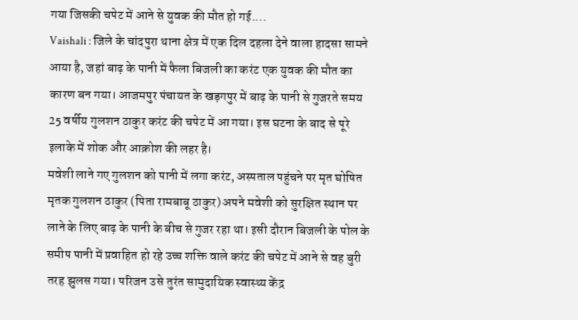गया जिसकी चपेट में आने से युवक की मौत हो गई....
Vaishali : जिले के चांदपुरा थाना क्षेत्र में एक दिल दहला देने वाला हादसा सामने आया है, जहां बाढ़ के पानी में फैला बिजली का करंट एक युवक की मौत का कारण बन गया। आजमपुर पंचायत के खड़गपुर में बाढ़ के पानी से गुजरते समय 25 वर्षीय गुलशन ठाकुर करंट की चपेट में आ गया। इस घटना के बाद से पूरे इलाके में शोक और आक्रोश की लहर है।
मवेशी लाने गए गुलशन को पानी में लगा करंट, अस्पताल पहुंचने पर मृत घोषित
मृतक गुलशन ठाकुर (पिता रामबाबू ठाकुर) अपने मवेशी को सुरक्षित स्थान पर लाने के लिए बाढ़ के पानी के बीच से गुजर रहा था। इसी दौरान बिजली के पोल के समीप पानी में प्रवाहित हो रहे उच्च शक्ति वाले करंट की चपेट में आने से वह बुरी तरह झुलस गया। परिजन उसे तुरंत सामुदायिक स्वास्थ्य केंद्र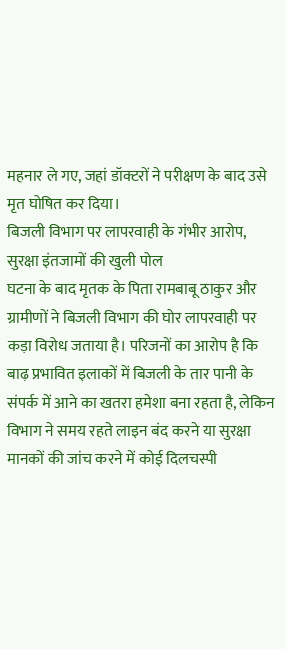महनार ले गए, जहां डॉक्टरों ने परीक्षण के बाद उसे मृत घोषित कर दिया।
बिजली विभाग पर लापरवाही के गंभीर आरोप, सुरक्षा इंतजामों की खुली पोल
घटना के बाद मृतक के पिता रामबाबू ठाकुर और ग्रामीणों ने बिजली विभाग की घोर लापरवाही पर कड़ा विरोध जताया है। परिजनों का आरोप है कि बाढ़ प्रभावित इलाकों में बिजली के तार पानी के संपर्क में आने का खतरा हमेशा बना रहता है, लेकिन विभाग ने समय रहते लाइन बंद करने या सुरक्षा मानकों की जांच करने में कोई दिलचस्पी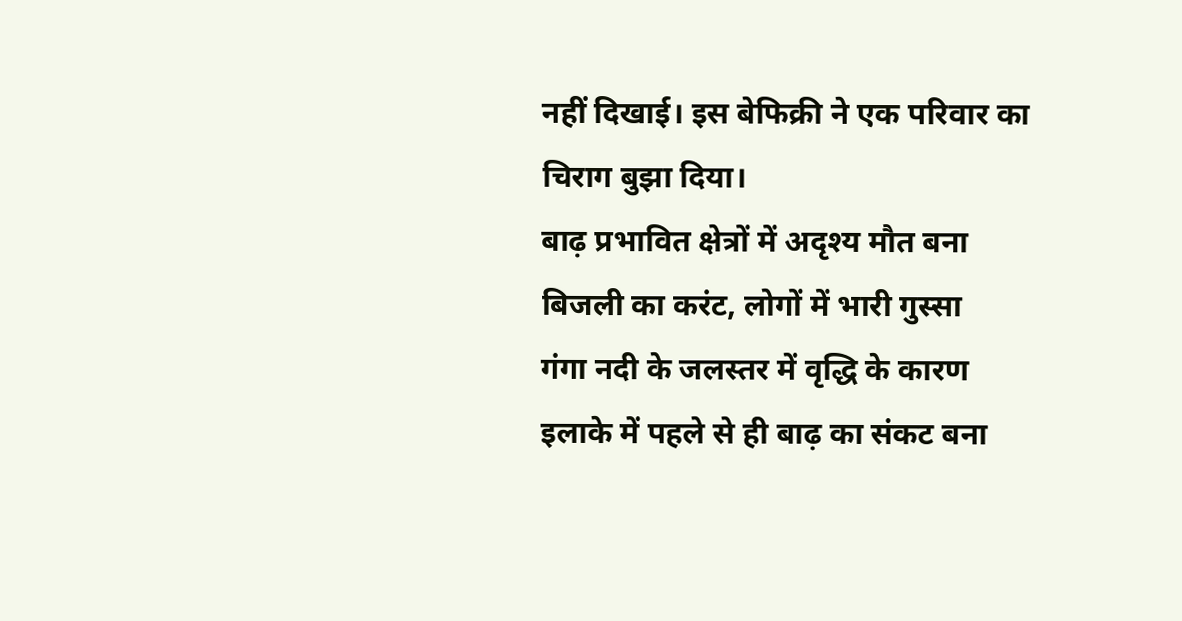नहीं दिखाई। इस बेफिक्री ने एक परिवार का चिराग बुझा दिया।
बाढ़ प्रभावित क्षेत्रों में अदृश्य मौत बना बिजली का करंट, लोगों में भारी गुस्सा
गंगा नदी के जलस्तर में वृद्धि के कारण इलाके में पहले से ही बाढ़ का संकट बना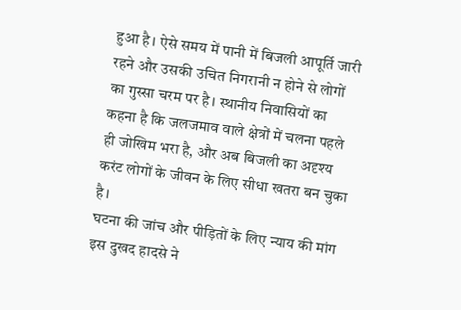हुआ है। ऐसे समय में पानी में बिजली आपूर्ति जारी रहने और उसकी उचित निगरानी न होने से लोगों का गुस्सा चरम पर है। स्थानीय निवासियों का कहना है कि जलजमाव वाले क्षेत्रों में चलना पहले ही जोखिम भरा है, और अब बिजली का अदृश्य करंट लोगों के जीवन के लिए सीधा खतरा बन चुका है।
घटना की जांच और पीड़ितों के लिए न्याय की मांग
इस दुखद हादसे ने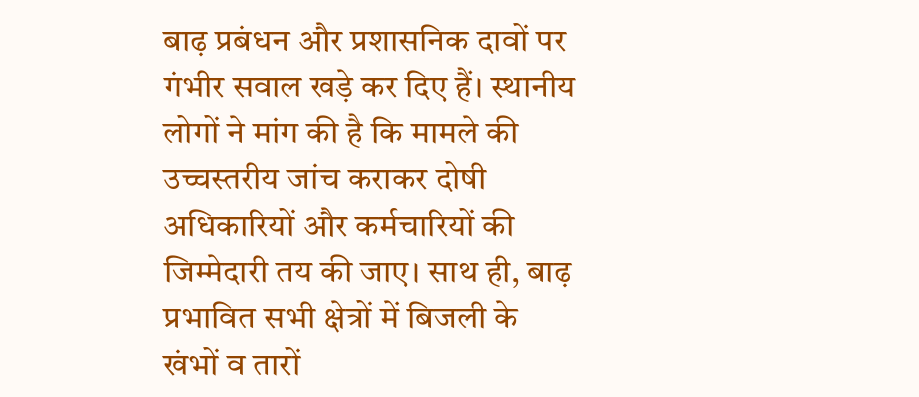बाढ़ प्रबंधन और प्रशासनिक दावों पर गंभीर सवाल खड़े कर दिए हैं। स्थानीय लोगों ने मांग की है कि मामले की उच्चस्तरीय जांच कराकर दोषी अधिकारियों और कर्मचारियों की जिम्मेदारी तय की जाए। साथ ही, बाढ़ प्रभावित सभी क्षेत्रों में बिजली के खंभों व तारों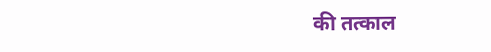की तत्काल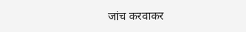जांच करवाकर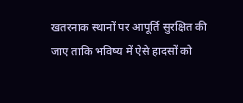खतरनाक स्थानों पर आपूर्ति सुरक्षित की जाए ताकि भविष्य में ऐसे हादसों को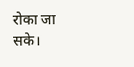रोका जा सके।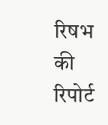रिषभ की रिपोर्ट